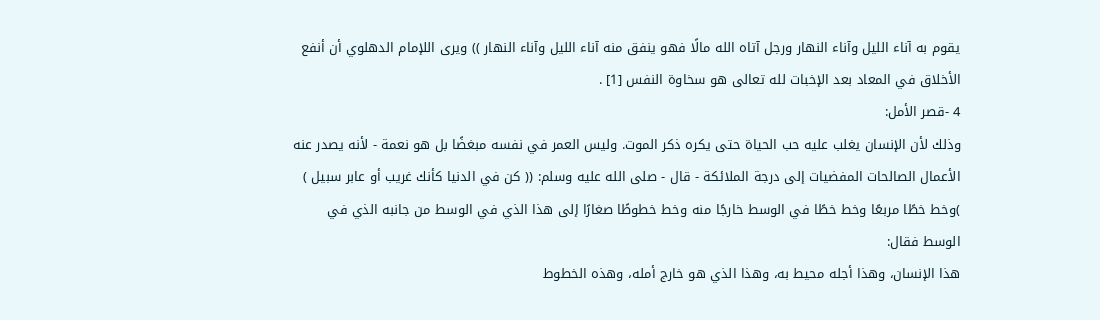يقوم به آناء الليل وآناء النهار ورجل آتاه الله مالًا فهو ينفق منه آناء الليل وآناء النهار )) ويرى اللإمام الدهلوي أن أنفع الأخلاق في المعاد بعد الإخبات لله تعالى هو سخاوة النفس [1] .
4 -قصر الأمل:
وذلك لأن الإنسان يغلب عليه حب الحياة حتى يكره ذكر الموت. وليس العمر في نفسه مبغضًا بل هو نعمة - لأنه يصدر عنه الأعمال الصالحات المفضيات إلى درجة الملائكة - قال - صلى الله عليه وسلم: (( كن في الدنيا كأنك غريب أو عابر سبيل ) )وخط خطًا مربعًا وخط خطًا في الوسط خارجًا منه وخط خطوطًا صغارًا إلى هذا الذي في الوسط من جانبه الذي في الوسط فقال:
هذا الإنسان، وهذا أجله محيط به، وهذا الذي هو خارج أمله، وهذه الخطوط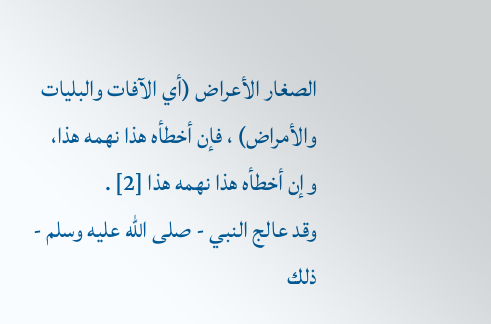الصغار الأعراض (أي الآفات والبليات والأمراض) ، فإن أخطأه هذا نهمه هذا، وإن أخطأه هذا نهمه هذا [2] .
وقد عالج النبي - صلى الله عليه وسلم - ذلك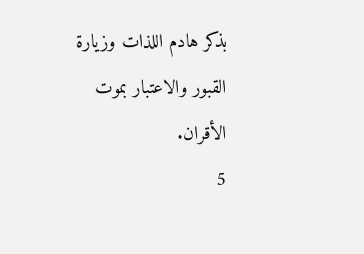بذكر هادم اللذات وزيارة القبور والاعتبار بموت الأقران.
5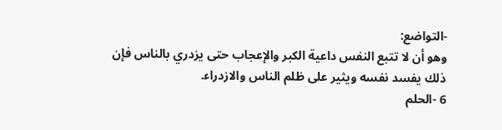-التواضع:
وهو أن لا تتبع النفس داعية الكبر والإعجاب حتى يزدري بالناس فإن ذلك يفسد نفسه ويثير على ظلم الناس والازدراء.
6 -الحلم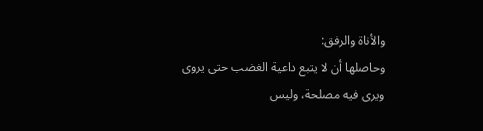والأناة والرفق:
وحاصلها أن لا يتبع داعية الغضب حتى يروى ويرى فيه مصلحة، وليس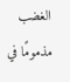الغضب مذمومًا في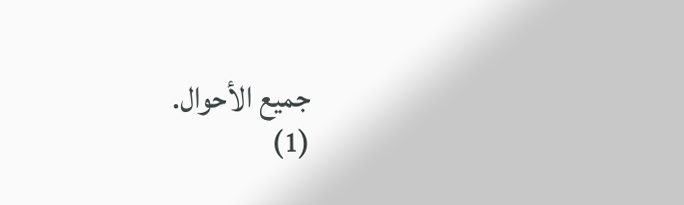جميع الأحوال.
(1)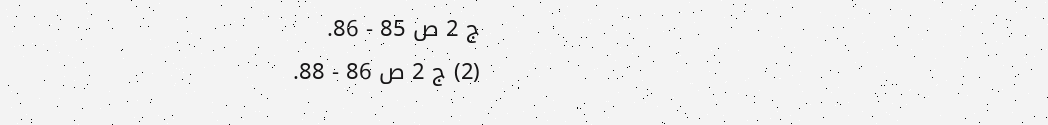ج 2 ص 85 - 86.
(2) ج 2 ص 86 - 88.